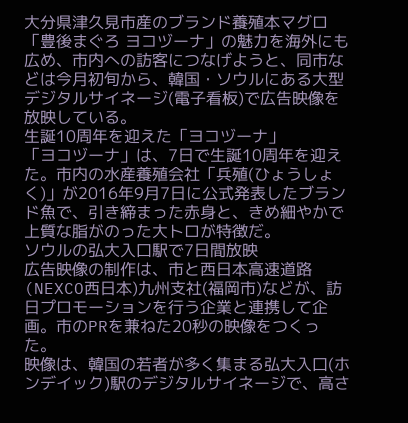大分県津久見市産のブランド養殖本マグロ「豊後まぐろ ヨコヅーナ」の魅力を海外にも広め、市内への訪客につなげようと、同市などは今月初旬から、韓国・ソウルにある大型デジタルサイネージ(電子看板)で広告映像を放映している。
生誕10周年を迎えた「ヨコヅーナ」
「ヨコヅーナ」は、7日で生誕10周年を迎えた。市内の水産養殖会社「兵殖(ひょうしょく)」が2016年9月7日に公式発表したブランド魚で、引き締まった赤身と、きめ細やかで上質な脂がのった大トロが特徴だ。
ソウルの弘大入口駅で7日間放映
広告映像の制作は、市と西日本高速道路(NEXCO西日本)九州支社(福岡市)などが、訪日プロモーションを行う企業と連携して企画。市のPRを兼ねた20秒の映像をつくった。
映像は、韓国の若者が多く集まる弘大入口(ホンデイック)駅のデジタルサイネージで、高さ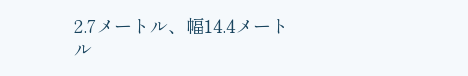2.7メートル、幅14.4メートル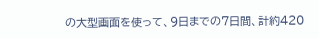の大型画面を使って、9日までの7日間、計約420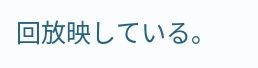回放映している。